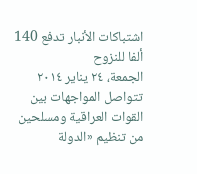اشتباكات الأنبار تدفع 140 ألفا للنزوح
الجمعة، ٢٤ يناير ٢٠١٤
تتواصل المواجهات بين القوات العراقية ومسلحين من تنظيم «الدولة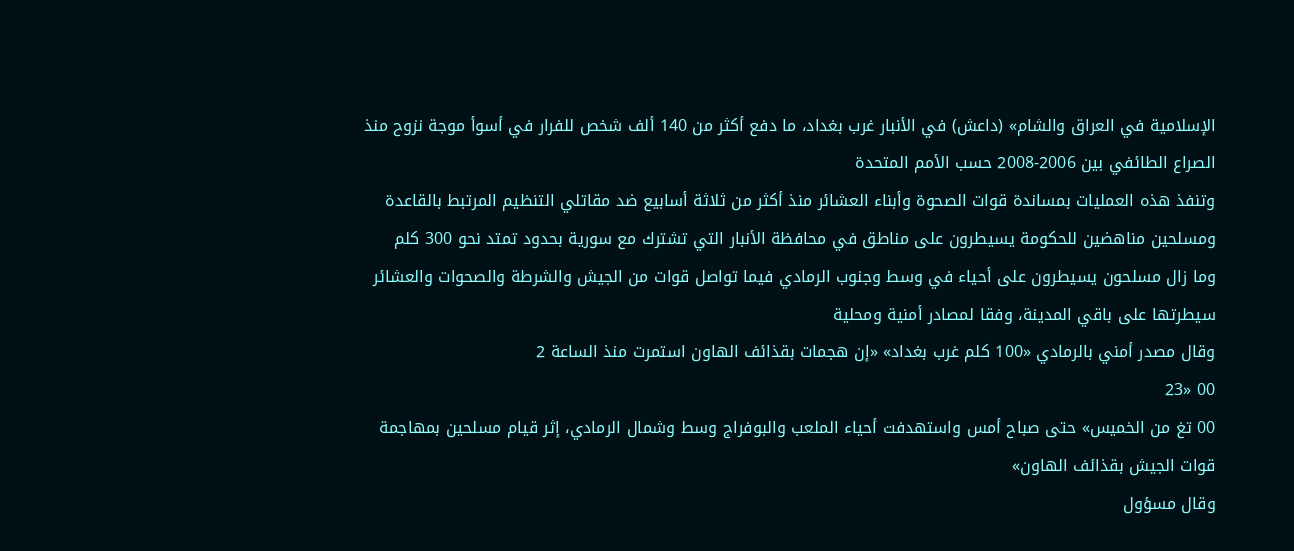الإسلامية في العراق والشام» (داعش) في الأنبار غرب بغداد، ما دفع أكثر من 140 ألف شخص للفرار في أسوأ موجة نزوح منذ الصراع الطائفي بين 2006-2008 حسب الأمم المتحدة
وتنفذ هذه العمليات بمساندة قوات الصحوة وأبناء العشائر منذ أكثر من ثلاثة أسابيع ضد مقاتلي التنظيم المرتبط بالقاعدة ومسلحين مناهضين للحكومة يسيطرون على مناطق في محافظة الأنبار التي تشترك مع سورية بحدود تمتد نحو 300 كلم
وما زال مسلحون يسيطرون على أحياء في وسط وجنوب الرمادي فيما تواصل قوات من الجيش والشرطة والصحوات والعشائر سيطرتها على باقي المدينة، وفقا لمصادر أمنية ومحلية
وقال مصدر أمني بالرمادي «100 كلم غرب بغداد» «إن هجمات بقذائف الهاون استمرت منذ الساعة 2
00 «23
00 تغ من الخميس» حتى صباح أمس واستهدفت أحياء الملعب والبوفراج وسط وشمال الرمادي، إثر قيام مسلحين بمهاجمة قوات الجيش بقذائف الهاون»
وقال مسؤول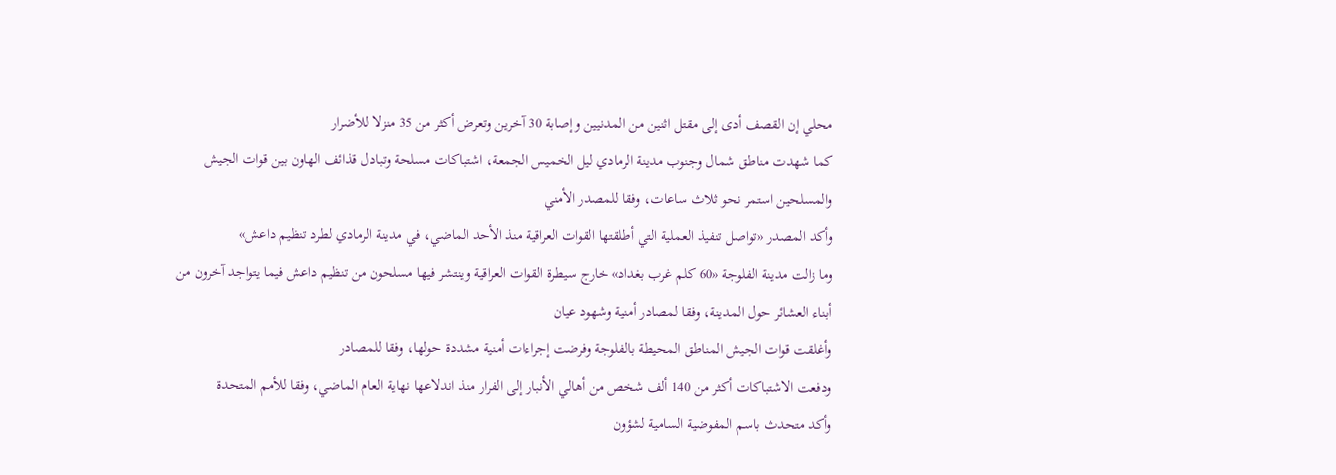محلي إن القصف أدى إلى مقتل اثنين من المدنيين وإصابة 30 آخرين وتعرض أكثر من 35 منزلا للأضرار
كما شهدت مناطق شمال وجنوب مدينة الرمادي ليل الخميس الجمعة، اشتباكات مسلحة وتبادل قذائف الهاون بين قوات الجيش والمسلحين استمر نحو ثلاث ساعات، وفقا للمصدر الأمني
وأكد المصدر «تواصل تنفيذ العملية التي أطلقتها القوات العراقية منذ الأحد الماضي، في مدينة الرمادي لطرد تنظيم داعش»
وما زالت مدينة الفلوجة «60 كلم غرب بغداد» خارج سيطرة القوات العراقية وينتشر فيها مسلحون من تنظيم داعش فيما يتواجد آخرون من أبناء العشائر حول المدينة، وفقا لمصادر أمنية وشهود عيان
وأغلقت قوات الجيش المناطق المحيطة بالفلوجة وفرضت إجراءات أمنية مشددة حولها، وفقا للمصادر
ودفعت الاشتباكات أكثر من 140 ألف شخص من أهالي الأنبار إلى الفرار منذ اندلاعها نهاية العام الماضي، وفقا للأمم المتحدة
وأكد متحدث باسم المفوضية السامية لشؤون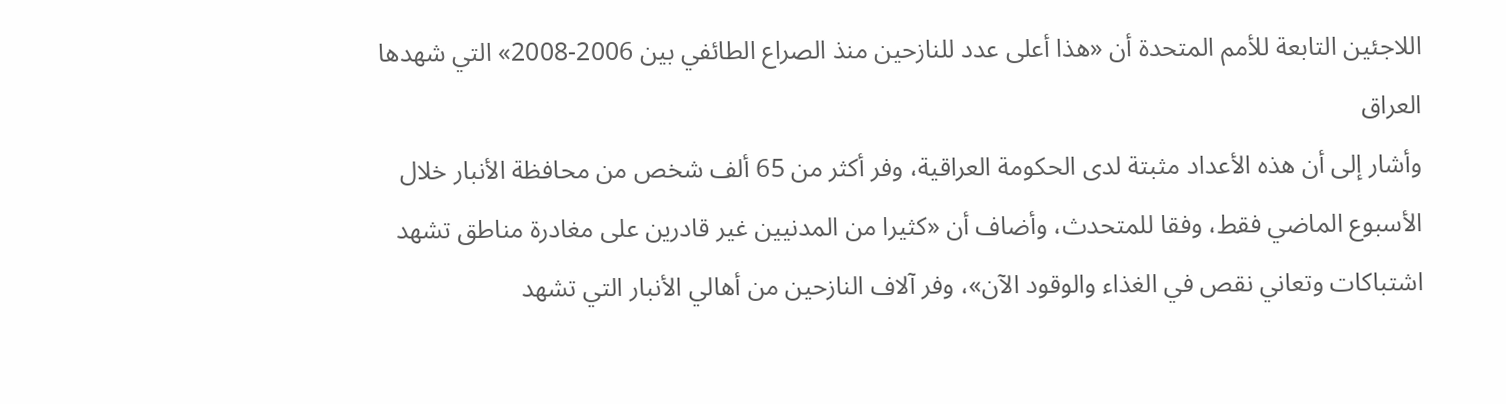اللاجئين التابعة للأمم المتحدة أن «هذا أعلى عدد للنازحين منذ الصراع الطائفي بين 2006-2008» التي شهدها العراق
وأشار إلى أن هذه الأعداد مثبتة لدى الحكومة العراقية، وفر أكثر من 65 ألف شخص من محافظة الأنبار خلال الأسبوع الماضي فقط، وفقا للمتحدث، وأضاف أن «كثيرا من المدنيين غير قادرين على مغادرة مناطق تشهد اشتباكات وتعاني نقص في الغذاء والوقود الآن»، وفر آلاف النازحين من أهالي الأنبار التي تشهد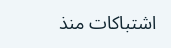اشتباكات منذ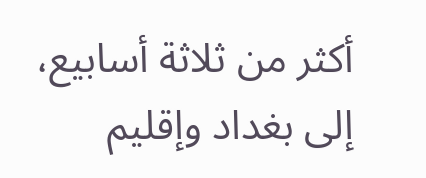أكثر من ثلاثة أسابيع، إلى بغداد وإقليم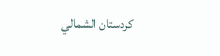كردستان الشمالي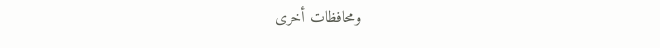ومحافظات أخرى